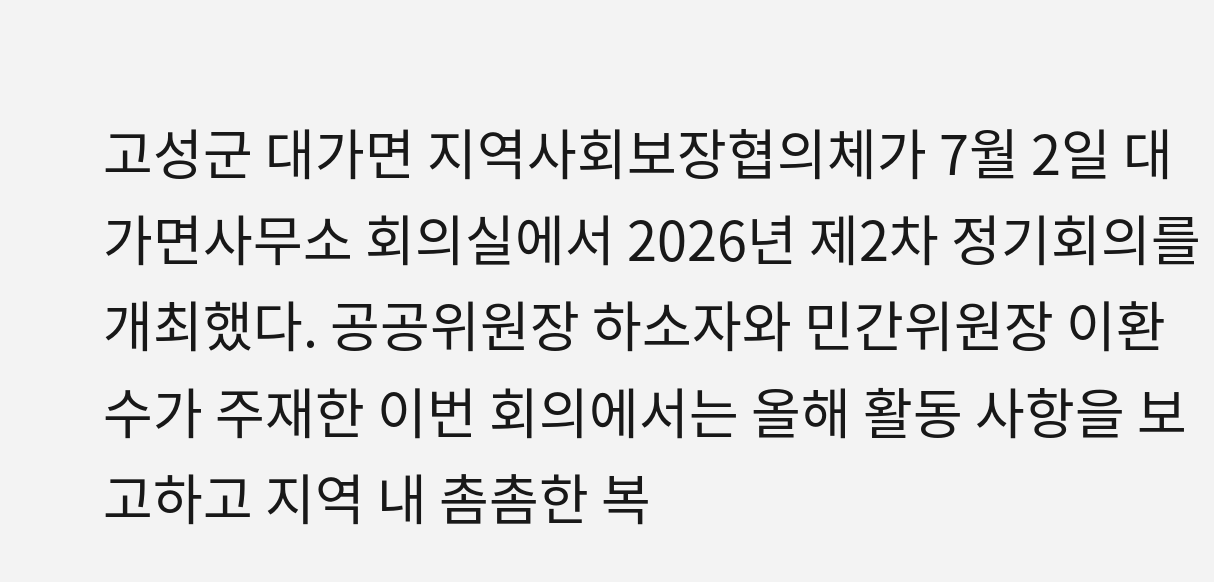고성군 대가면 지역사회보장협의체가 7월 2일 대가면사무소 회의실에서 2026년 제2차 정기회의를 개최했다. 공공위원장 하소자와 민간위원장 이환수가 주재한 이번 회의에서는 올해 활동 사항을 보고하고 지역 내 촘촘한 복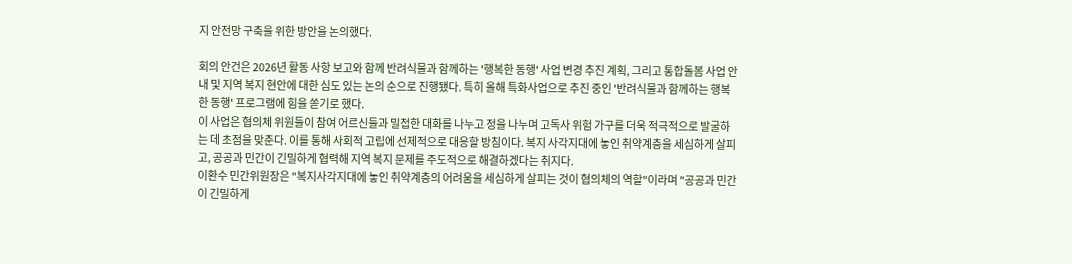지 안전망 구축을 위한 방안을 논의했다.

회의 안건은 2026년 활동 사항 보고와 함께 반려식물과 함께하는 '행복한 동행' 사업 변경 추진 계획, 그리고 통합돌봄 사업 안내 및 지역 복지 현안에 대한 심도 있는 논의 순으로 진행됐다. 특히 올해 특화사업으로 추진 중인 '반려식물과 함께하는 행복한 동행' 프로그램에 힘을 쏟기로 했다.
이 사업은 협의체 위원들이 참여 어르신들과 밀접한 대화를 나누고 정을 나누며 고독사 위험 가구를 더욱 적극적으로 발굴하는 데 초점을 맞춘다. 이를 통해 사회적 고립에 선제적으로 대응할 방침이다. 복지 사각지대에 놓인 취약계층을 세심하게 살피고, 공공과 민간이 긴밀하게 협력해 지역 복지 문제를 주도적으로 해결하겠다는 취지다.
이환수 민간위원장은 "복지사각지대에 놓인 취약계층의 어려움을 세심하게 살피는 것이 협의체의 역할"이라며 "공공과 민간이 긴밀하게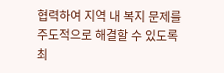협력하여 지역 내 복지 문제를 주도적으로 해결할 수 있도록 최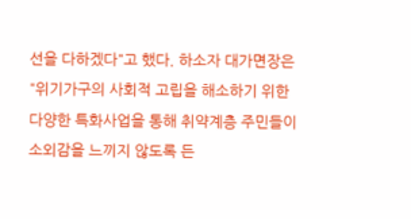선을 다하겠다"고 했다. 하소자 대가면장은 "위기가구의 사회적 고립을 해소하기 위한 다양한 특화사업을 통해 취약계층 주민들이 소외감을 느끼지 않도록 든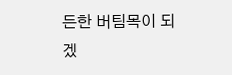든한 버팀목이 되겠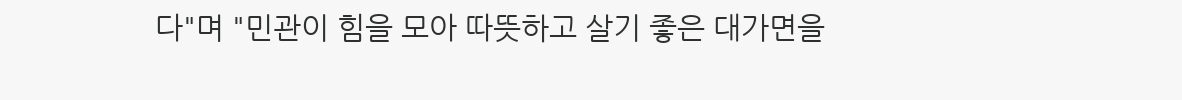다"며 "민관이 힘을 모아 따뜻하고 살기 좋은 대가면을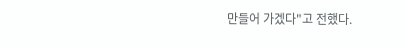만들어 가겠다"고 전했다.